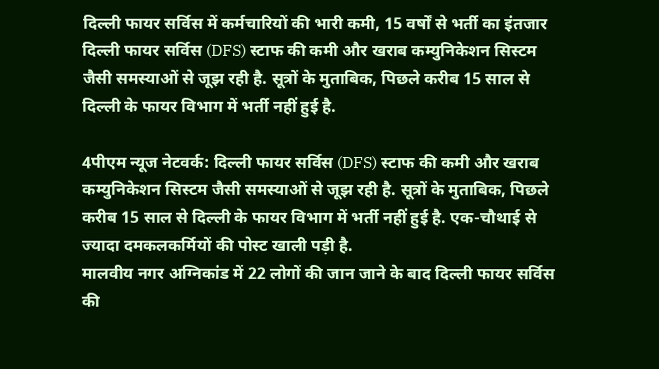दिल्ली फायर सर्विस में कर्मचारियों की भारी कमी, 15 वर्षों से भर्ती का इंतजार
दिल्ली फायर सर्विस (DFS) स्टाफ की कमी और खराब कम्युनिकेशन सिस्टम जैसी समस्याओं से जूझ रही है. सूत्रों के मुताबिक, पिछले करीब 15 साल से दिल्ली के फायर विभाग में भर्ती नहीं हुई है.

4पीएम न्यूज नेटवर्क: दिल्ली फायर सर्विस (DFS) स्टाफ की कमी और खराब कम्युनिकेशन सिस्टम जैसी समस्याओं से जूझ रही है. सूत्रों के मुताबिक, पिछले करीब 15 साल से दिल्ली के फायर विभाग में भर्ती नहीं हुई है. एक-चौथाई से ज्यादा दमकलकर्मियों की पोस्ट खाली पड़ी है.
मालवीय नगर अग्निकांड में 22 लोगों की जान जाने के बाद दिल्ली फायर सर्विस की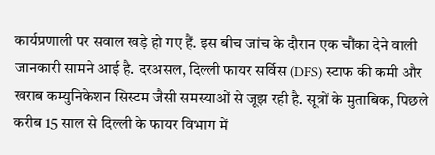कार्यप्रणाली पर सवाल खड़े हो गए हैं. इस बीच जांच के दौरान एक चौंका देने वाली जानकारी सामने आई है. दरअसल, दिल्ली फायर सर्विस (DFS) स्टाफ की कमी और खराब कम्युनिकेशन सिस्टम जैसी समस्याओं से जूझ रही है. सूत्रों के मुताबिक, पिछले करीब 15 साल से दिल्ली के फायर विभाग में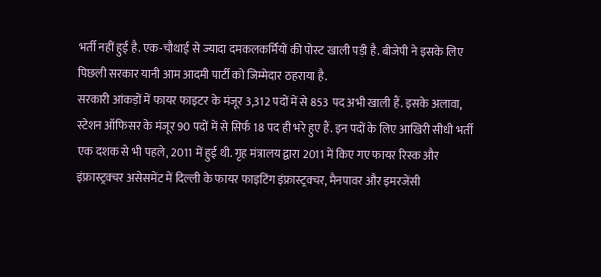भर्ती नहीं हुई है. एक-चौथाई से ज्यादा दमकलकर्मियों की पोस्ट खाली पड़ी है. बीजेपी ने इसके लिए पिछली सरकार यानी आम आदमी पार्टी को जिम्मेदार ठहराया है.
सरकारी आंकड़ों में फायर फाइटर के मंजूर 3,312 पदों में से 853 पद अभी खाली हैं. इसके अलावा, स्टेशन ऑफिसर के मंजूर 90 पदों में से सिर्फ 18 पद ही भरे हुए हैं. इन पदों के लिए आखिरी सीधी भर्ती एक दशक से भी पहले, 2011 में हुई थी. गृह मंत्रालय द्वारा 2011 में किए गए फायर रिस्क और इंफ्रास्ट्रक्चर असेसमेंट में दिल्ली के फायर फाइटिंग इंफ्रास्ट्रक्चर, मैनपावर और इमरजेंसी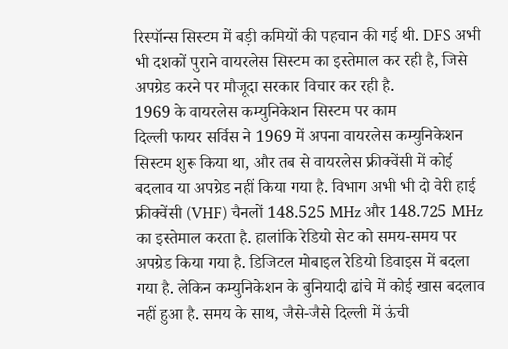रिस्पॉन्स सिस्टम में बड़ी कमियों की पहचान की गई थी. DFS अभी भी दशकों पुराने वायरलेस सिस्टम का इस्तेमाल कर रही है, जिसे अपग्रेड करने पर मौजूदा सरकार विचार कर रही है.
1969 के वायरलेस कम्युनिकेशन सिस्टम पर काम
दिल्ली फायर सर्विस ने 1969 में अपना वायरलेस कम्युनिकेशन सिस्टम शुरू किया था, और तब से वायरलेस फ्रीक्वेंसी में कोई बदलाव या अपग्रेड नहीं किया गया है. विभाग अभी भी दो वेरी हाई फ्रीक्वेंसी (VHF) चैनलों 148.525 MHz और 148.725 MHz का इस्तेमाल करता है. हालांकि रेडियो सेट को समय-समय पर अपग्रेड किया गया है. डिजिटल मोबाइल रेडियो डिवाइस में बदला गया है. लेकिन कम्युनिकेशन के बुनियादी ढांचे में कोई खास बदलाव नहीं हुआ है. समय के साथ, जैसे-जैसे दिल्ली में ऊंची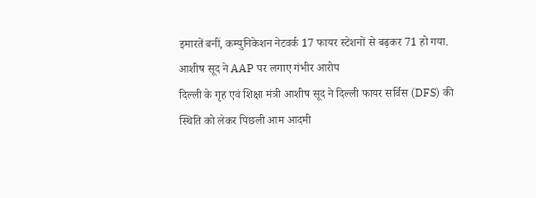इमारतें बनीं, कम्युनिकेशन नेटवर्क 17 फायर स्टेशनों से बढ़कर 71 हो गया.
आशीष सूद ने AAP पर लगाए गंभीर आरोप
दिल्ली के गृह एवं शिक्षा मंत्री आशीष सूद ने दिल्ली फायर सर्विस (DFS) की स्थिति को लेकर पिछली आम आदमी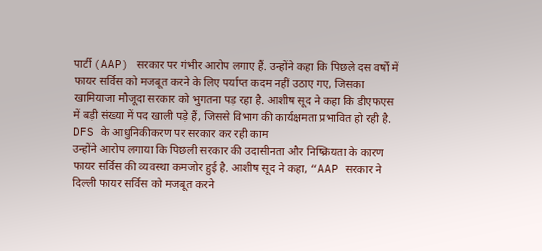पार्टी (AAP) सरकार पर गंभीर आरोप लगाए हैं. उन्होंने कहा कि पिछले दस वर्षों में फायर सर्विस को मजबूत करने के लिए पर्याप्त कदम नहीं उठाए गए, जिसका खामियाजा मौजूदा सरकार को भुगतना पड़ रहा है. आशीष सूद ने कहा कि डीएफएस में बड़ी संख्या में पद खाली पड़े हैं, जिससे विभाग की कार्यक्षमता प्रभावित हो रही है.
DFS के आधुनिकीकरण पर सरकार कर रही काम
उन्होंने आरोप लगाया कि पिछली सरकार की उदासीनता और निष्क्रियता के कारण फायर सर्विस की व्यवस्था कमजोर हुई है. आशीष सूद ने कहा, “AAP सरकार ने दिल्ली फायर सर्विस को मजबूत करने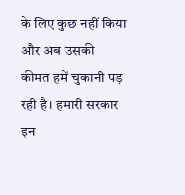के लिए कुछ नहीं किया और अब उसकी कीमत हमें चुकानी पड़ रही है। हमारी सरकार इन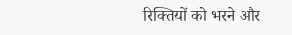रिक्तियों को भरने और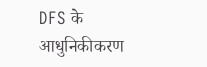DFS के आधुनिकीकरण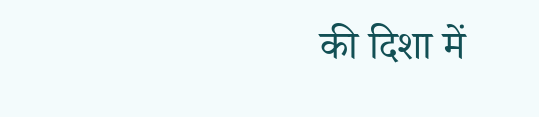की दिशा में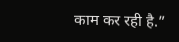काम कर रही है.”